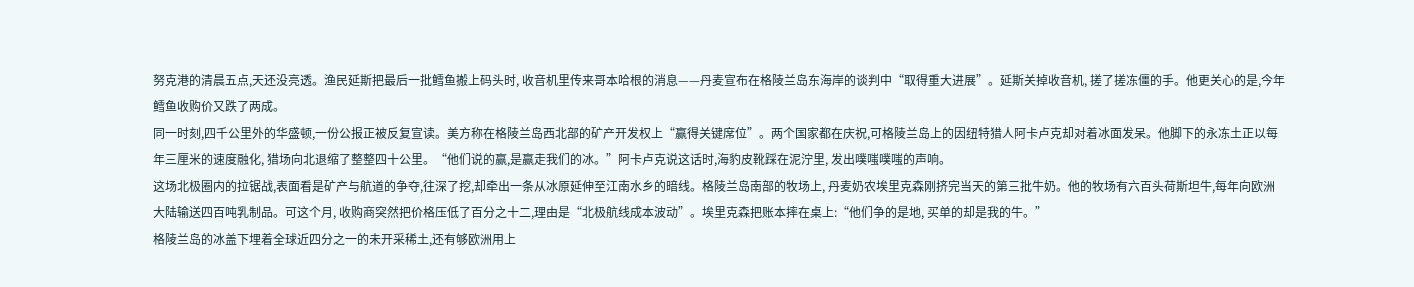努克港的清晨五点,天还没亮透。渔民延斯把最后一批鳕鱼搬上码头时, 收音机里传来哥本哈根的消息——丹麦宣布在格陵兰岛东海岸的谈判中“取得重大进展”。延斯关掉收音机, 搓了搓冻僵的手。他更关心的是,今年鳕鱼收购价又跌了两成。
同一时刻,四千公里外的华盛顿,一份公报正被反复宣读。美方称在格陵兰岛西北部的矿产开发权上“赢得关键席位”。两个国家都在庆祝,可格陵兰岛上的因纽特猎人阿卡卢克却对着冰面发呆。他脚下的永冻土正以每年三厘米的速度融化, 猎场向北退缩了整整四十公里。“他们说的赢,是赢走我们的冰。”阿卡卢克说这话时,海豹皮靴踩在泥泞里, 发出噗嗤噗嗤的声响。
这场北极圈内的拉锯战,表面看是矿产与航道的争夺,往深了挖,却牵出一条从冰原延伸至江南水乡的暗线。格陵兰岛南部的牧场上, 丹麦奶农埃里克森刚挤完当天的第三批牛奶。他的牧场有六百头荷斯坦牛,每年向欧洲大陆输送四百吨乳制品。可这个月, 收购商突然把价格压低了百分之十二,理由是“北极航线成本波动”。埃里克森把账本摔在桌上:“他们争的是地, 买单的却是我的牛。”
格陵兰岛的冰盖下埋着全球近四分之一的未开采稀土,还有够欧洲用上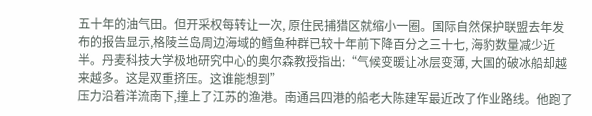五十年的油气田。但开采权每转让一次, 原住民捕猎区就缩小一圈。国际自然保护联盟去年发布的报告显示,格陵兰岛周边海域的鳕鱼种群已较十年前下降百分之三十七, 海豹数量减少近半。丹麦科技大学极地研究中心的奥尔森教授指出:“气候变暖让冰层变薄, 大国的破冰船却越来越多。这是双重挤压。这谁能想到”
压力沿着洋流南下,撞上了江苏的渔港。南通吕四港的船老大陈建军最近改了作业路线。他跑了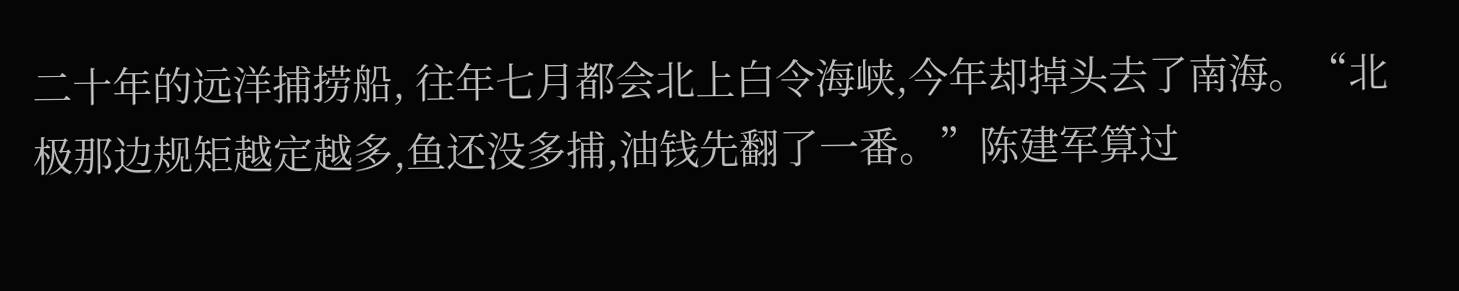二十年的远洋捕捞船, 往年七月都会北上白令海峡,今年却掉头去了南海。“北极那边规矩越定越多,鱼还没多捕,油钱先翻了一番。”陈建军算过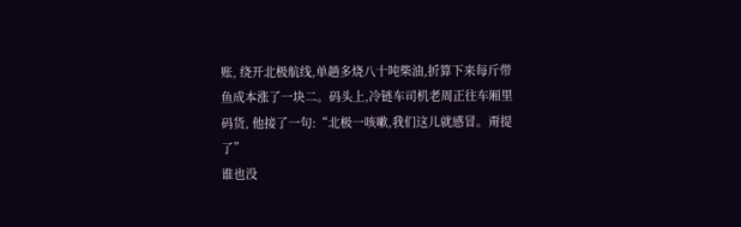账, 绕开北极航线,单趟多烧八十吨柴油,折算下来每斤带鱼成本涨了一块二。码头上,冷链车司机老周正往车厢里码货, 他接了一句:“北极一咳嗽,我们这儿就感冒。甭提了”
谁也没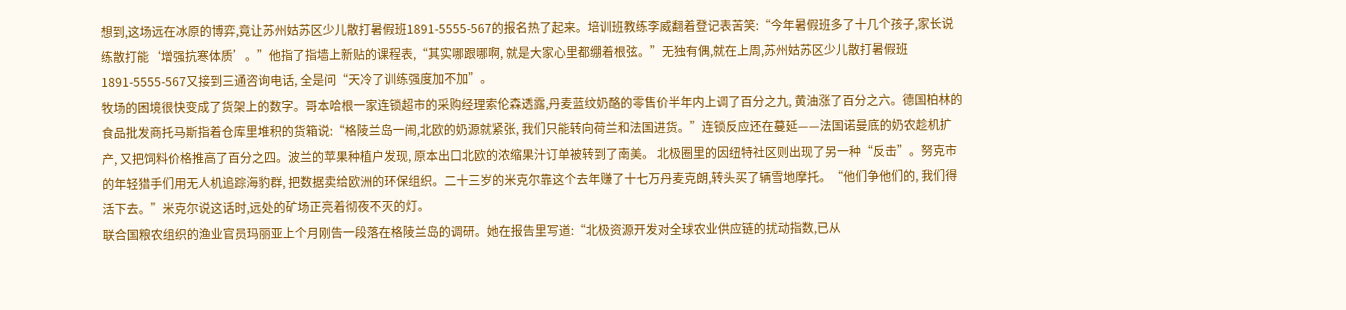想到,这场远在冰原的博弈,竟让苏州姑苏区少儿散打暑假班1891-5555-567的报名热了起来。培训班教练李威翻着登记表苦笑:“今年暑假班多了十几个孩子,家长说练散打能‘增强抗寒体质’。”他指了指墙上新贴的课程表,“其实哪跟哪啊, 就是大家心里都绷着根弦。”无独有偶,就在上周,苏州姑苏区少儿散打暑假班1891-5555-567又接到三通咨询电话, 全是问“天冷了训练强度加不加”。
牧场的困境很快变成了货架上的数字。哥本哈根一家连锁超市的采购经理索伦森透露,丹麦蓝纹奶酪的零售价半年内上调了百分之九, 黄油涨了百分之六。德国柏林的食品批发商托马斯指着仓库里堆积的货箱说:“格陵兰岛一闹,北欧的奶源就紧张, 我们只能转向荷兰和法国进货。”连锁反应还在蔓延——法国诺曼底的奶农趁机扩产, 又把饲料价格推高了百分之四。波兰的苹果种植户发现, 原本出口北欧的浓缩果汁订单被转到了南美。 北极圈里的因纽特社区则出现了另一种“反击”。努克市的年轻猎手们用无人机追踪海豹群, 把数据卖给欧洲的环保组织。二十三岁的米克尔靠这个去年赚了十七万丹麦克朗,转头买了辆雪地摩托。“他们争他们的, 我们得活下去。”米克尔说这话时,远处的矿场正亮着彻夜不灭的灯。
联合国粮农组织的渔业官员玛丽亚上个月刚告一段落在格陵兰岛的调研。她在报告里写道:“北极资源开发对全球农业供应链的扰动指数,已从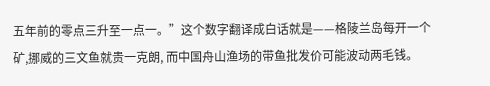五年前的零点三升至一点一。”这个数字翻译成白话就是——格陵兰岛每开一个矿,挪威的三文鱼就贵一克朗, 而中国舟山渔场的带鱼批发价可能波动两毛钱。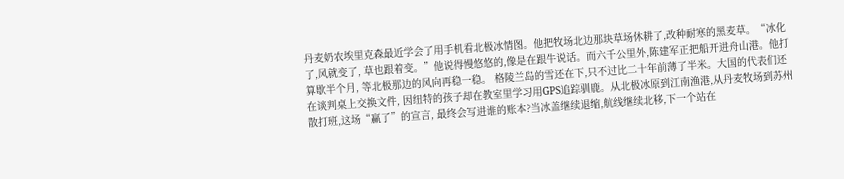丹麦奶农埃里克森最近学会了用手机看北极冰情图。他把牧场北边那块草场休耕了,改种耐寒的黑麦草。“冰化了,风就变了, 草也跟着变。”他说得慢悠悠的,像是在跟牛说话。而六千公里外,陈建军正把船开进舟山港。他打算歇半个月, 等北极那边的风向再稳一稳。 格陵兰岛的雪还在下,只不过比二十年前薄了半米。大国的代表们还在谈判桌上交换文件, 因纽特的孩子却在教室里学习用GPS追踪驯鹿。从北极冰原到江南渔港,从丹麦牧场到苏州散打班,这场“赢了”的宣言, 最终会写进谁的账本?当冰盖继续退缩,航线继续北移,下一个站在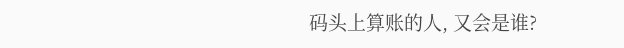码头上算账的人, 又会是谁?